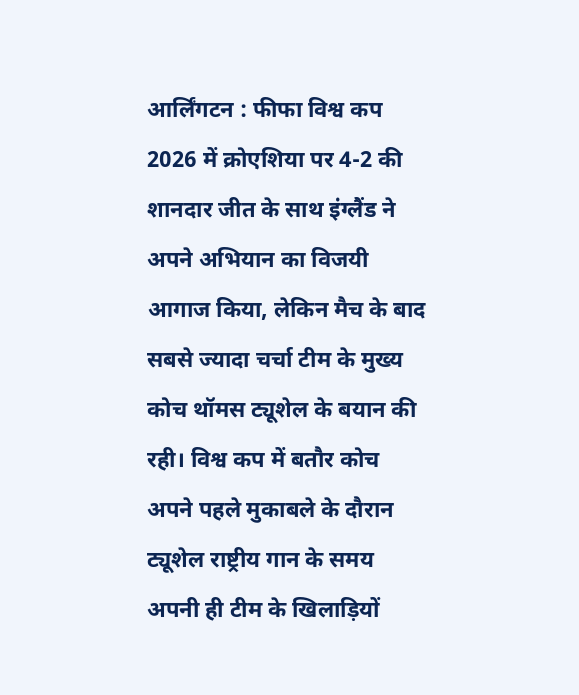आर्लिंगटन : फीफा विश्व कप 2026 में क्रोएशिया पर 4-2 की शानदार जीत के साथ इंग्लैंड ने अपने अभियान का विजयी आगाज किया, लेकिन मैच के बाद सबसे ज्यादा चर्चा टीम के मुख्य कोच थॉमस ट्यूशेल के बयान की रही। विश्व कप में बतौर कोच अपने पहले मुकाबले के दौरान ट्यूशेल राष्ट्रीय गान के समय अपनी ही टीम के खिलाड़ियों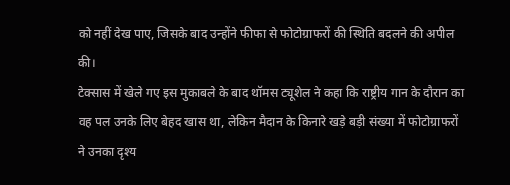को नहीं देख पाए, जिसके बाद उन्होंने फीफा से फोटोग्राफरों की स्थिति बदलने की अपील की।
टेक्सास में खेले गए इस मुकाबले के बाद थॉमस ट्यूशेल ने कहा कि राष्ट्रीय गान के दौरान का वह पल उनके लिए बेहद खास था, लेकिन मैदान के किनारे खड़े बड़ी संख्या में फोटोग्राफरों ने उनका दृश्य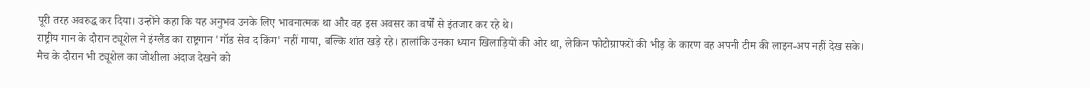पूरी तरह अवरुद्ध कर दिया। उन्होंने कहा कि यह अनुभव उनके लिए भावनात्मक था और वह इस अवसर का वर्षों से इंतजार कर रहे थे।
राष्ट्रीय गान के दौरान ट्यूशेल ने इंग्लैंड का राष्ट्रगान 'गॉड सेव द किंग' नहीं गाया, बल्कि शांत खड़े रहे। हालांकि उनका ध्यान खिलाड़ियों की ओर था, लेकिन फोटोग्राफरों की भीड़ के कारण वह अपनी टीम की लाइन-अप नहीं देख सके।
मैच के दौरान भी ट्यूशेल का जोशीला अंदाज देखने को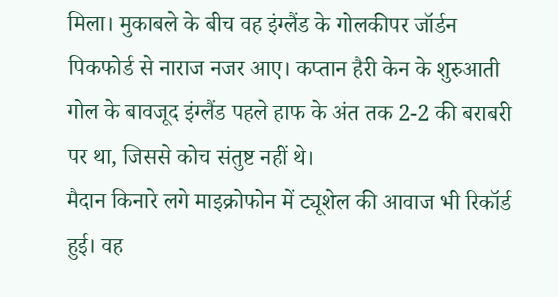मिला। मुकाबले के बीच वह इंग्लैंड के गोलकीपर जॉर्डन पिकफोर्ड से नाराज नजर आए। कप्तान हैरी केन के शुरुआती गोल के बावजूद इंग्लैंड पहले हाफ के अंत तक 2-2 की बराबरी पर था, जिससे कोच संतुष्ट नहीं थे।
मैदान किनारे लगे माइक्रोफोन में ट्यूशेल की आवाज भी रिकॉर्ड हुई। वह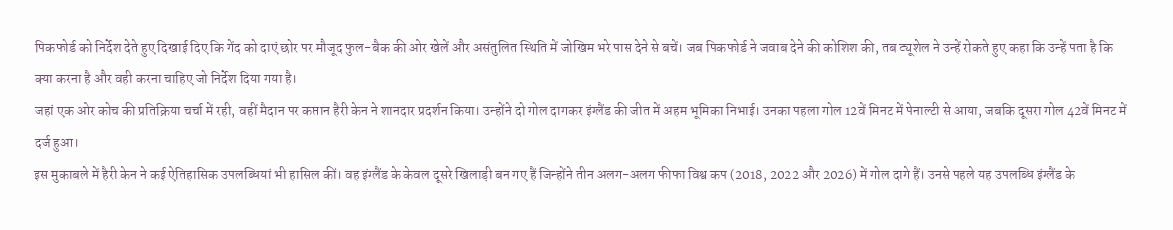पिकफोर्ड को निर्देश देते हुए दिखाई दिए कि गेंद को दाएं छोर पर मौजूद फुल-बैक की ओर खेलें और असंतुलित स्थिति में जोखिम भरे पास देने से बचें। जब पिकफोर्ड ने जवाब देने की कोशिश की, तब ट्यूशेल ने उन्हें रोकते हुए कहा कि उन्हें पता है कि क्या करना है और वही करना चाहिए जो निर्देश दिया गया है।
जहां एक ओर कोच की प्रतिक्रिया चर्चा में रही, वहीं मैदान पर कप्तान हैरी केन ने शानदार प्रदर्शन किया। उन्होंने दो गोल दागकर इंग्लैंड की जीत में अहम भूमिका निभाई। उनका पहला गोल 12वें मिनट में पेनाल्टी से आया, जबकि दूसरा गोल 42वें मिनट में दर्ज हुआ।
इस मुकाबले में हैरी केन ने कई ऐतिहासिक उपलब्धियां भी हासिल कीं। वह इंग्लैंड के केवल दूसरे खिलाड़ी बन गए हैं जिन्होंने तीन अलग-अलग फीफा विश्व कप (2018, 2022 और 2026) में गोल दागे हैं। उनसे पहले यह उपलब्धि इंग्लैंड के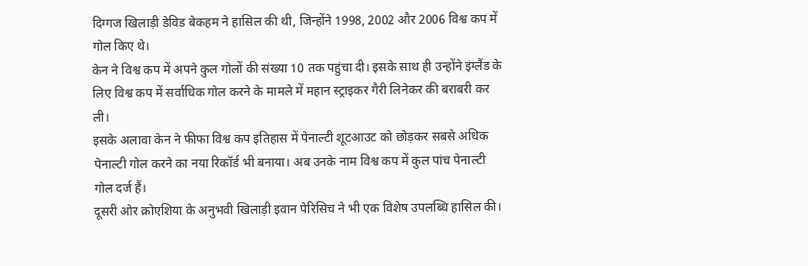दिग्गज खिलाड़ी डेविड बेकहम ने हासिल की थी, जिन्होंने 1998, 2002 और 2006 विश्व कप में गोल किए थे।
केन ने विश्व कप में अपने कुल गोलों की संख्या 10 तक पहुंचा दी। इसके साथ ही उन्होंने इंग्लैंड के लिए विश्व कप में सर्वाधिक गोल करने के मामले में महान स्ट्राइकर गैरी लिनेकर की बराबरी कर ली।
इसके अलावा केन ने फीफा विश्व कप इतिहास में पेनाल्टी शूटआउट को छोड़कर सबसे अधिक पेनाल्टी गोल करने का नया रिकॉर्ड भी बनाया। अब उनके नाम विश्व कप में कुल पांच पेनाल्टी गोल दर्ज हैं।
दूसरी ओर क्रोएशिया के अनुभवी खिलाड़ी इवान पेरिसिच ने भी एक विशेष उपलब्धि हासिल की।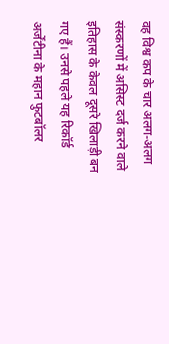वह विश्व कप के चार अलग-अलग संस्करणों में असिस्ट दर्ज करने वाले इतिहास के केवल दूसरे खिलाड़ी बन गए हैं। उनसे पहले यह रिकॉर्ड अर्जेंटीना के महान फुटबॉलर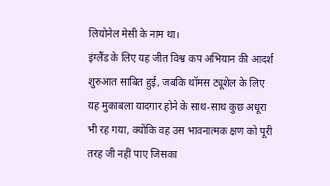लियोनेल मेसी के नाम था।
इंग्लैंड के लिए यह जीत विश्व कप अभियान की आदर्श शुरुआत साबित हुई, जबकि थॉमस ट्यूशेल के लिए यह मुकाबला यादगार होने के साथ-साथ कुछ अधूरा भी रह गया, क्योंकि वह उस भावनात्मक क्षण को पूरी तरह जी नहीं पाए जिसका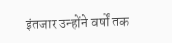इंतजार उन्होंने वर्षों तक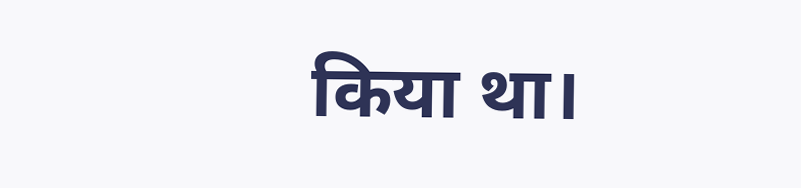किया था।